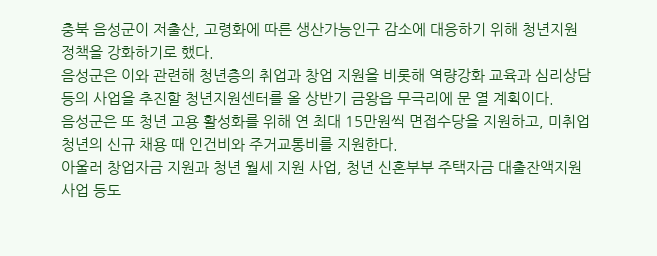충북 음성군이 저출산, 고령화에 따른 생산가능인구 감소에 대응하기 위해 청년지원 정책을 강화하기로 했다.
음성군은 이와 관련해 청년층의 취업과 창업 지원을 비롯해 역량강화 교육과 심리상담 등의 사업을 추진할 청년지원센터를 올 상반기 금왕읍 무극리에 문 열 계획이다.
음성군은 또 청년 고용 활성화를 위해 연 최대 15만원씩 면접수당을 지원하고, 미취업 청년의 신규 채용 때 인건비와 주거교통비를 지원한다.
아울러 창업자금 지원과 청년 월세 지원 사업, 청년 신혼부부 주택자금 대출잔액지원 사업 등도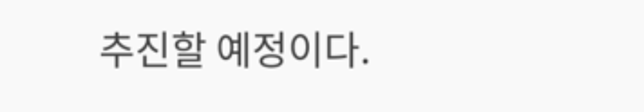추진할 예정이다.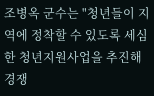조병옥 군수는 "청년들이 지역에 정착할 수 있도록 세심한 청년지원사업을 추진해 경쟁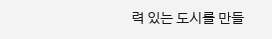력 있는 도시를 만들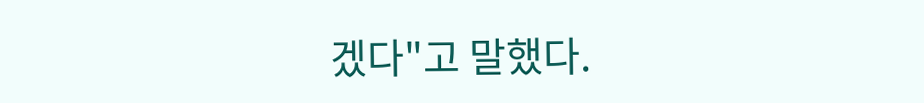겠다"고 말했다.